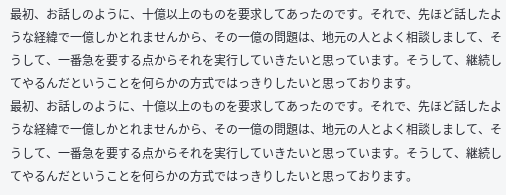最初、お話しのように、十億以上のものを要求してあったのです。それで、先ほど話したような経緯で一億しかとれませんから、その一億の問題は、地元の人とよく相談しまして、そうして、一番急を要する点からそれを実行していきたいと思っています。そうして、継続してやるんだということを何らかの方式ではっきりしたいと思っております。
最初、お話しのように、十億以上のものを要求してあったのです。それで、先ほど話したような経緯で一億しかとれませんから、その一億の問題は、地元の人とよく相談しまして、そうして、一番急を要する点からそれを実行していきたいと思っています。そうして、継続してやるんだということを何らかの方式ではっきりしたいと思っております。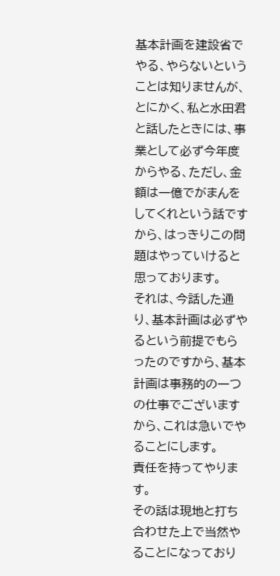基本計画を建設省でやる、やらないということは知りませんが、とにかく、私と水田君と話したときには、事業として必ず今年度からやる、ただし、金額は一億でがまんをしてくれという話ですから、はっきりこの問題はやっていけると思っております。
それは、今話した通り、基本計画は必ずやるという前提でもらったのですから、基本計画は事務的の一つの仕事でございますから、これは急いでやることにします。
責任を持ってやります。
その話は現地と打ち合わせた上で当然やることになっており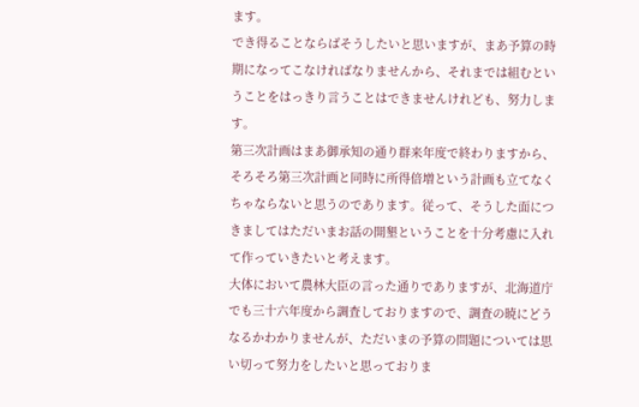ます。
でき得ることならばそうしたいと思いますが、まあ予算の時期になってこなければなりませんから、それまでは組むということをはっきり言うことはできませんけれども、努力します。
第三次計画はまあ御承知の通り群来年度で終わりますから、そろそろ第三次計画と同時に所得倍増という計画も立てなくちゃならないと思うのであります。従って、そうした面につきましてはただいまお話の開墾ということを十分考慮に入れて作っていきたいと考えます。
大体において農林大臣の言った通りでありますが、北海道庁でも三十六年度から調査しておりますので、調査の暁にどうなるかわかりませんが、ただいまの予算の問題については思い切って努力をしたいと思っておりま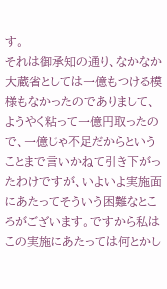す。
それは御承知の通り、なかなか大蔵省としては一億もつける模様もなかったのでありまして、ようやく粘って一億円取ったので、一億じゃ不足だからということまで言いかねて引き下がったわけですが、いよいよ実施面にあたってそういう困難なところがございます。ですから私はこの実施にあたっては何とかし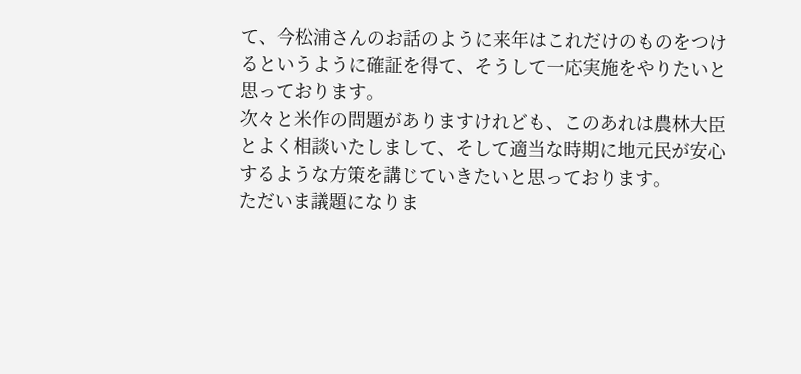て、今松浦さんのお話のように来年はこれだけのものをつけるというように確証を得て、そうして一応実施をやりたいと思っております。
次々と米作の問題がありますけれども、このあれは農林大臣とよく相談いたしまして、そして適当な時期に地元民が安心するような方策を講じていきたいと思っております。
ただいま議題になりま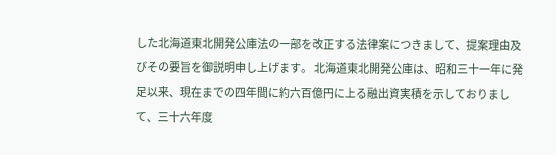した北海道東北開発公庫法の一部を改正する法律案につきまして、提案理由及びその要旨を御説明申し上げます。 北海道東北開発公庫は、昭和三十一年に発足以来、現在までの四年間に約六百億円に上る融出資実積を示しておりまして、三十六年度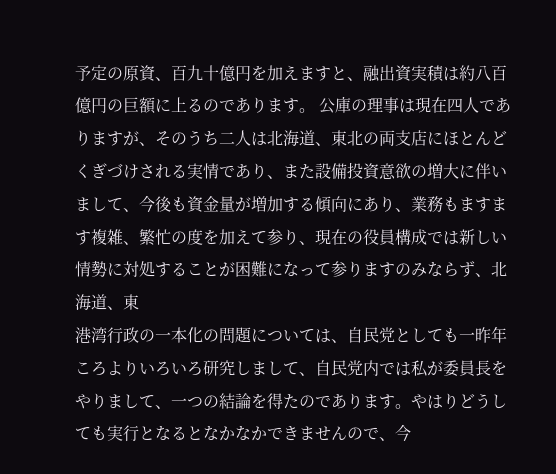予定の原資、百九十億円を加えますと、融出資実積は約八百億円の巨額に上るのであります。 公庫の理事は現在四人でありますが、そのうち二人は北海道、東北の両支店にほとんどくぎづけされる実情であり、また設備投資意欲の増大に伴いまして、今後も資金量が増加する傾向にあり、業務もますます複雑、繁忙の度を加えて参り、現在の役員構成では新しい情勢に対処することが困難になって参りますのみならず、北海道、東
港湾行政の一本化の問題については、自民党としても一昨年ころよりいろいろ研究しまして、自民党内では私が委員長をやりまして、一つの結論を得たのであります。やはりどうしても実行となるとなかなかできませんので、今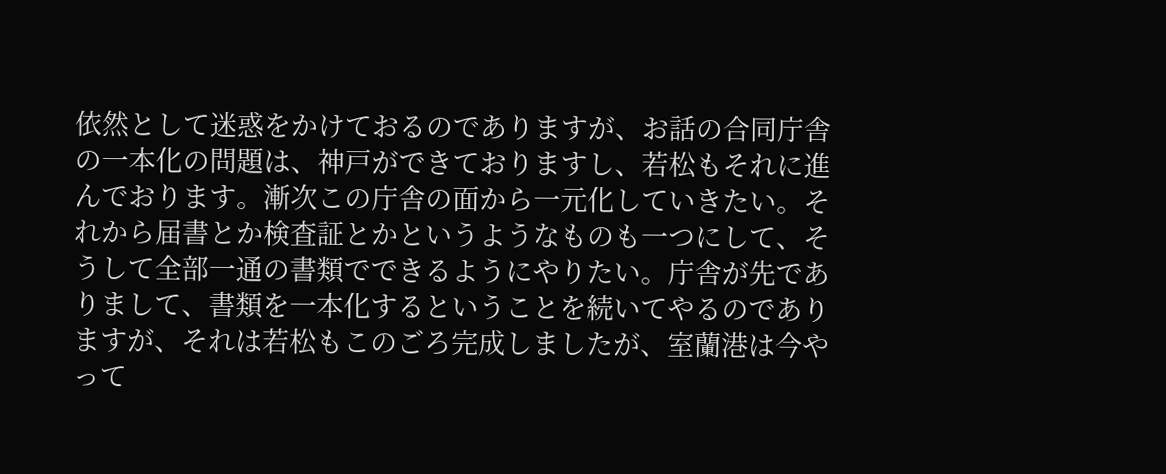依然として迷惑をかけておるのでありますが、お話の合同庁舎の一本化の問題は、神戸ができておりますし、若松もそれに進んでおります。漸次この庁舎の面から一元化していきたい。それから届書とか検査証とかというようなものも一つにして、そうして全部一通の書類でできるようにやりたい。庁舎が先でありまして、書類を一本化するということを続いてやるのでありますが、それは若松もこのごろ完成しましたが、室蘭港は今やって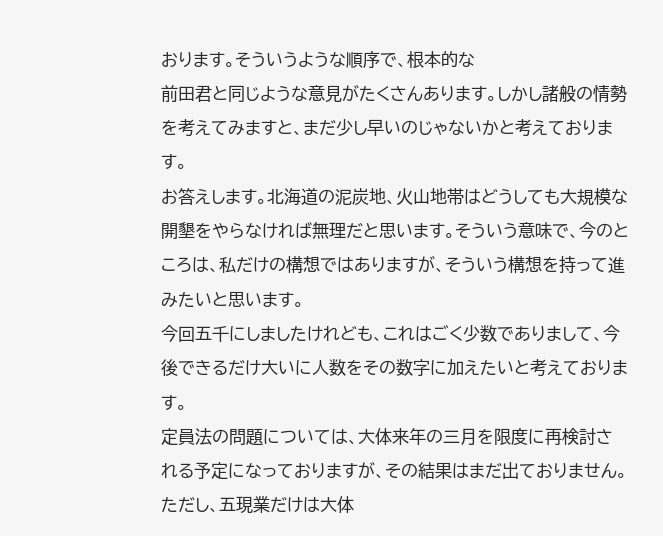おります。そういうような順序で、根本的な
前田君と同じような意見がたくさんあります。しかし諸般の情勢を考えてみますと、まだ少し早いのじゃないかと考えております。
お答えします。北海道の泥炭地、火山地帯はどうしても大規模な開墾をやらなければ無理だと思います。そういう意味で、今のところは、私だけの構想ではありますが、そういう構想を持って進みたいと思います。
今回五千にしましたけれども、これはごく少数でありまして、今後できるだけ大いに人数をその数字に加えたいと考えております。
定員法の問題については、大体来年の三月を限度に再検討される予定になっておりますが、その結果はまだ出ておりません。ただし、五現業だけは大体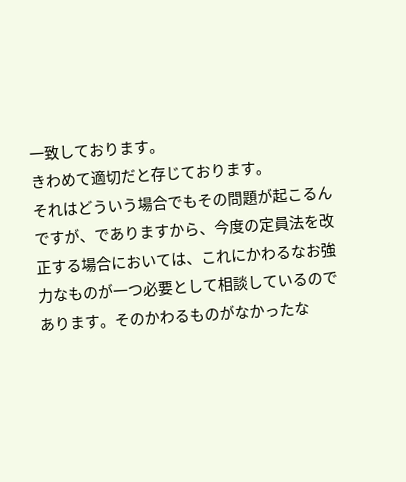一致しております。
きわめて適切だと存じております。
それはどういう場合でもその問題が起こるんですが、でありますから、今度の定員法を改正する場合においては、これにかわるなお強力なものが一つ必要として相談しているのであります。そのかわるものがなかったな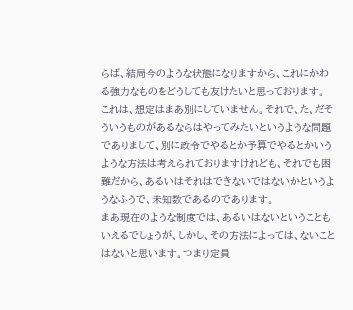らば、結局今のような状態になりますから、これにかわる強力なものをどうしても友けたいと思っております。
これは、想定はまあ別にしていません。それで、た、だそういうものがあるならはやってみたいというような問題でありまして、別に政令でやるとか予算でやるとかいうような方法は考えられておりますけれども、それでも困難だから、あるいはそれはできないではないかというようなふうで、未知数であるのであります。
まあ現在のような制度では、あるいはないということもいえるでしょうが、しかし、その方法によっては、ないことはないと思います。つまり定員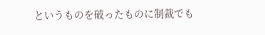というものを破ったものに制裁でも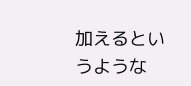加えるというような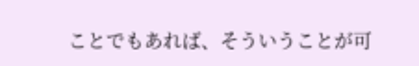ことでもあれば、そういうことが可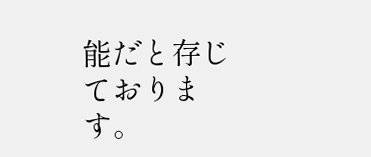能だと存じております。